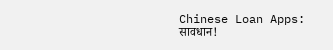Chinese Loan Apps: सावधान!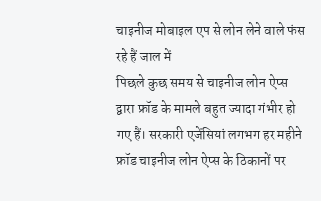चाइनीज मोबाइल एप से लोन लेने वाले फंस रहे हैं जाल में
पिछले कुछ समय से चाइनीज लोन ऐप्स द्वारा फ्रॉड के मामले बहुत ज्यादा गंभीर हो गए हैं। सरकारी एजेंसियां लगभग हर महीने फ्रॉड चाइनीज लोन ऐप्स के ठिकानों पर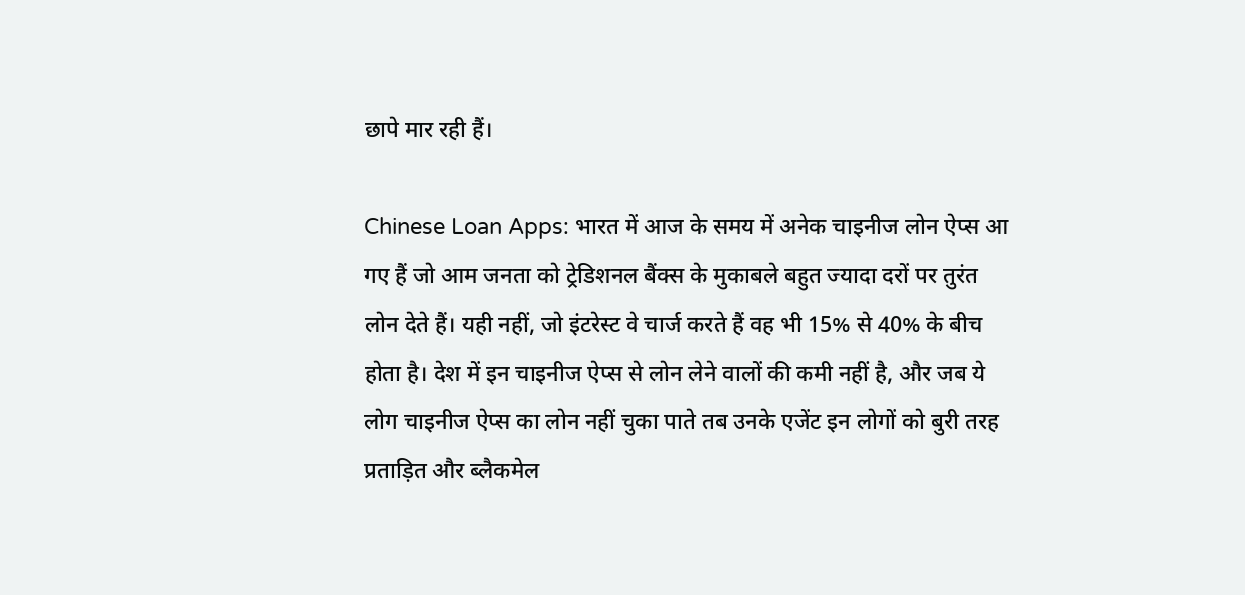छापे मार रही हैं।

Chinese Loan Apps: भारत में आज के समय में अनेक चाइनीज लोन ऐप्स आ गए हैं जो आम जनता को ट्रेडिशनल बैंक्स के मुकाबले बहुत ज्यादा दरों पर तुरंत लोन देते हैं। यही नहीं, जो इंटरेस्ट वे चार्ज करते हैं वह भी 15% से 40% के बीच होता है। देश में इन चाइनीज ऐप्स से लोन लेने वालों की कमी नहीं है, और जब ये लोग चाइनीज ऐप्स का लोन नहीं चुका पाते तब उनके एजेंट इन लोगों को बुरी तरह प्रताड़ित और ब्लैकमेल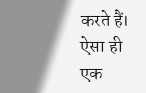करते हैं।
ऐसा ही एक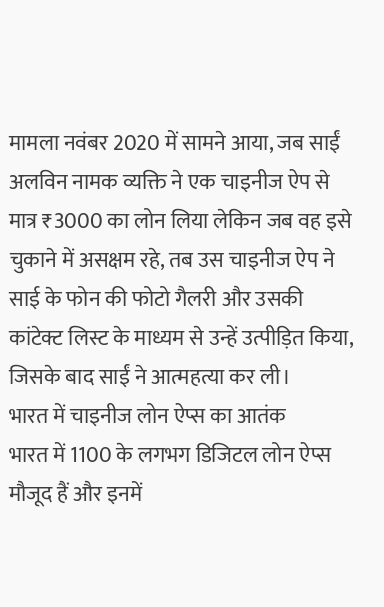मामला नवंबर 2020 में सामने आया, जब साईं अलविन नामक व्यक्ति ने एक चाइनीज ऐप से मात्र ₹3000 का लोन लिया लेकिन जब वह इसे चुकाने में असक्षम रहे, तब उस चाइनीज ऐप ने साई के फोन की फोटो गैलरी और उसकी कांटेक्ट लिस्ट के माध्यम से उन्हें उत्पीड़ित किया, जिसके बाद साईं ने आत्महत्या कर ली।
भारत में चाइनीज लोन ऐप्स का आतंक
भारत में 1100 के लगभग डिजिटल लोन ऐप्स मौजूद हैं और इनमें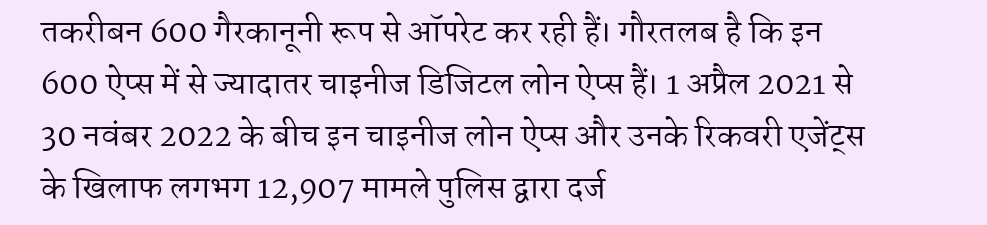तकरीबन 600 गैरकानूनी रूप से ऑपरेट कर रही हैं। गौरतलब है कि इन 600 ऐप्स में से ज्यादातर चाइनीज डिजिटल लोन ऐप्स हैं। 1 अप्रैल 2021 से 30 नवंबर 2022 के बीच इन चाइनीज लोन ऐप्स और उनके रिकवरी एजेंट्स के खिलाफ लगभग 12,907 मामले पुलिस द्वारा दर्ज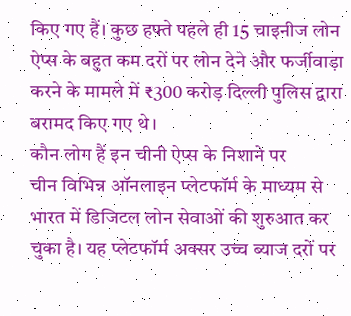किए गए हैं। कुछ हफ्ते पहले ही 15 चाइनीज लोन ऐप्स के बहुत कम दरों पर लोन देने और फर्जीवाड़ा करने के मामले में ₹300 करोड़ दिल्ली पुलिस द्वारा बरामद किए गए थे।
कौन लोग हैं इन चीनी ऐप्स के निशाने पर
चीन विभिन्न ऑनलाइन प्लेटफॉर्म के माध्यम से भारत में डिजिटल लोन सेवाओं की शुरुआत कर चुका है। यह प्लेटफॉर्म अक्सर उच्च ब्याज दरों पर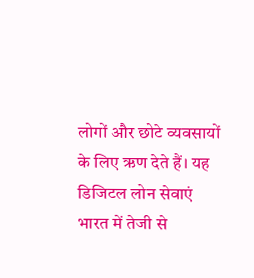लोगों और छोटे व्यवसायों के लिए ऋण देते हैं। यह डिजिटल लोन सेवाएं भारत में तेजी से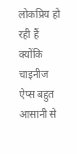लोकप्रिय हो रही हैं क्योंकि चाइनीज ऐप्स बहुत आसानी से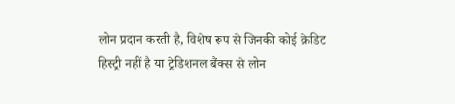लोन प्रदान करती है, विशेष रूप से जिनकी कोई क्रेडिट हिस्ट्री नहीं है या ट्रेडिशनल बैंक्स से लोन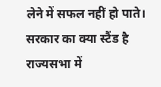लेने में सफल नहीं हो पाते।
सरकार का क्या स्टैंड है
राज्यसभा में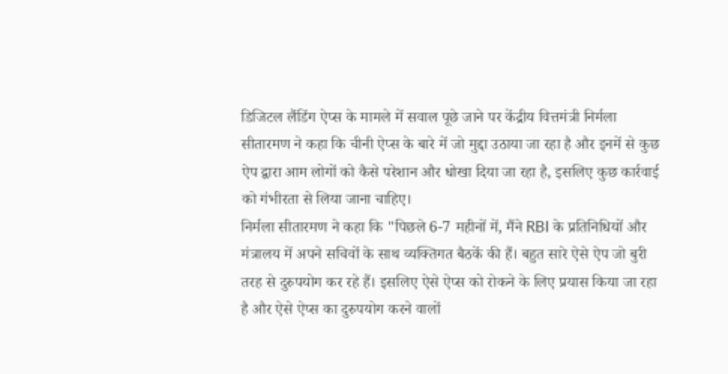डिजिटल लैंडिंग ऐप्स के मामले में सवाल पूछे जाने पर केंद्रीय वित्तमंत्री निर्मला सीतारमण ने कहा कि चीनी ऐप्स के बारे में जो मुद्दा उठाया जा रहा है और इनमें से कुछ ऐप द्वारा आम लोगों को कैसे परेशान और धोखा दिया जा रहा है, इसलिए कुछ कार्रवाई को गंभीरता से लिया जाना चाहिए।
निर्मला सीतारमण ने कहा कि "पिछले 6-7 महीनों में, मैंने RBI के प्रतिनिधियों और मंत्रालय में अपने सचिवों के साथ व्यक्तिगत बैठकें की हैं। बहुत सारे ऐसे ऐप जो बुरी तरह से दुरुपयोग कर रहे हैं। इसलिए ऐसे ऐप्स को रोकने के लिए प्रयास किया जा रहा है और ऐसे ऐप्स का दुरुपयोग करने वालों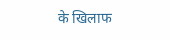के खिलाफ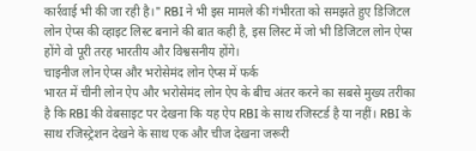कार्रवाई भी की जा रही है।" RBI ने भी इस मामले की गंभीरता को समझते हुए डिजिटल लोन ऐप्स की व्हाइट लिस्ट बनाने की बात कही है, इस लिस्ट में जो भी डिजिटल लोन ऐप्स होंगे वो पूरी तरह भारतीय और विश्वसनीय होंगे।
चाइनीज लोन ऐप्स और भरोसेमंद लोन ऐप्स में फर्क
भारत में चीनी लोन ऐप और भरोसेमंद लोन ऐप के बीच अंतर करने का सबसे मुख्य तरीका है कि RBI की वेबसाइट पर देखना कि यह ऐप RBI के साथ रजिस्टर्ड है या नहीं। RBI के साथ रजिस्ट्रेशन देखने के साथ एक और चीज देखना जरूरी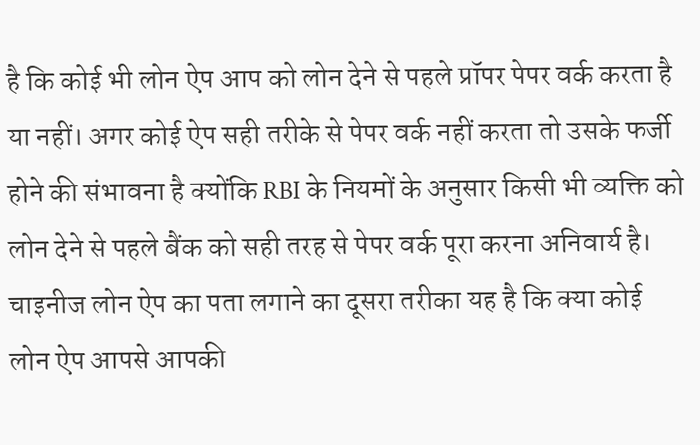है कि कोई भी लोन ऐप आप को लोन देने से पहले प्रॉपर पेपर वर्क करता है या नहीं। अगर कोई ऐप सही तरीके से पेपर वर्क नहीं करता तो उसके फर्जी होने की संभावना है क्योंकि RBI के नियमों के अनुसार किसी भी व्यक्ति को लोन देने से पहले बैंक को सही तरह से पेपर वर्क पूरा करना अनिवार्य है।
चाइनीज लोन ऐप का पता लगाने का दूसरा तरीका यह है कि क्या कोई लोन ऐप आपसे आपकी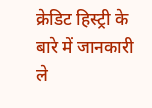क्रेडिट हिस्ट्री के बारे में जानकारी ले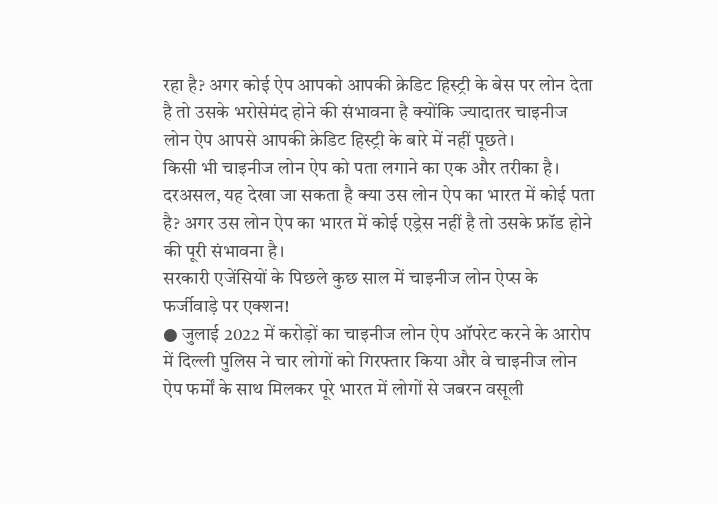रहा है? अगर कोई ऐप आपको आपकी क्रेडिट हिस्ट्री के बेस पर लोन देता है तो उसके भरोसेमंद होने की संभावना है क्योंकि ज्यादातर चाइनीज लोन ऐप आपसे आपकी क्रेडिट हिस्ट्री के बारे में नहीं पूछते।
किसी भी चाइनीज लोन ऐप को पता लगाने का एक और तरीका है। दरअसल, यह देखा जा सकता है क्या उस लोन ऐप का भारत में कोई पता है? अगर उस लोन ऐप का भारत में कोई एड्रेस नहीं है तो उसके फ्रॉड होने की पूरी संभावना है।
सरकारी एजेंसियों के पिछले कुछ साल में चाइनीज लोन ऐप्स के फर्जीवाड़े पर एक्शन!
● जुलाई 2022 में करोड़ों का चाइनीज लोन ऐप ऑपरेट करने के आरोप में दिल्ली पुलिस ने चार लोगों को गिरफ्तार किया और वे चाइनीज लोन ऐप फर्मों के साथ मिलकर पूरे भारत में लोगों से जबरन वसूली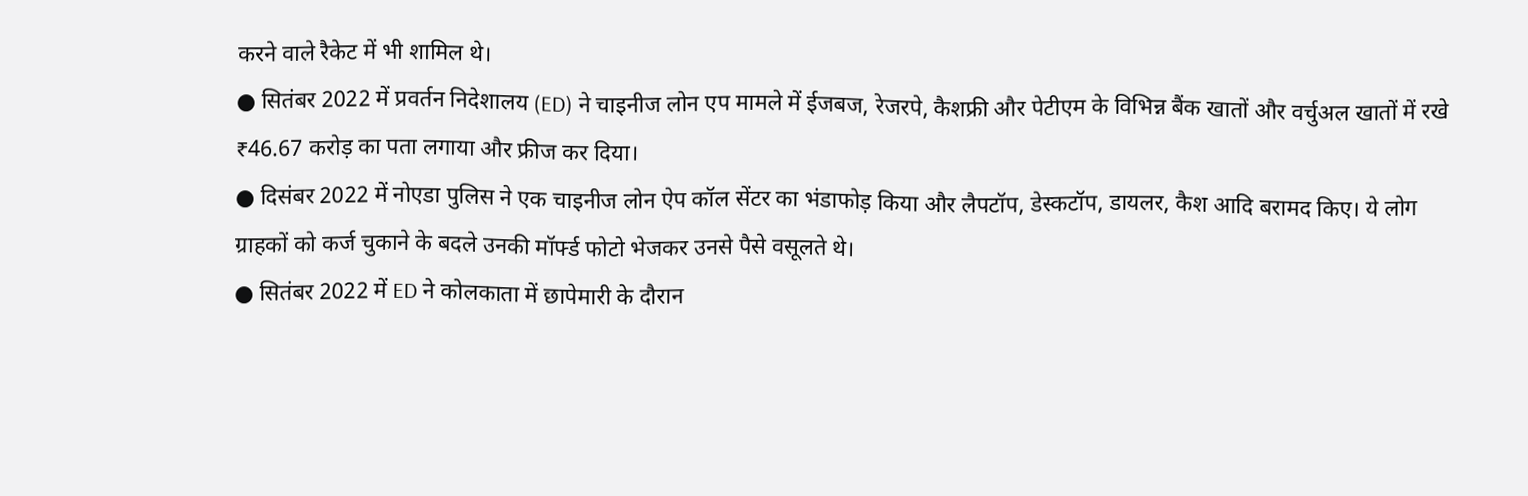करने वाले रैकेट में भी शामिल थे।
● सितंबर 2022 में प्रवर्तन निदेशालय (ED) ने चाइनीज लोन एप मामले में ईजबज, रेजरपे, कैशफ्री और पेटीएम के विभिन्न बैंक खातों और वर्चुअल खातों में रखे ₹46.67 करोड़ का पता लगाया और फ्रीज कर दिया।
● दिसंबर 2022 में नोएडा पुलिस ने एक चाइनीज लोन ऐप कॉल सेंटर का भंडाफोड़ किया और लैपटॉप, डेस्कटॉप, डायलर, कैश आदि बरामद किए। ये लोग ग्राहकों को कर्ज चुकाने के बदले उनकी मॉर्फ्ड फोटो भेजकर उनसे पैसे वसूलते थे।
● सितंबर 2022 में ED ने कोलकाता में छापेमारी के दौरान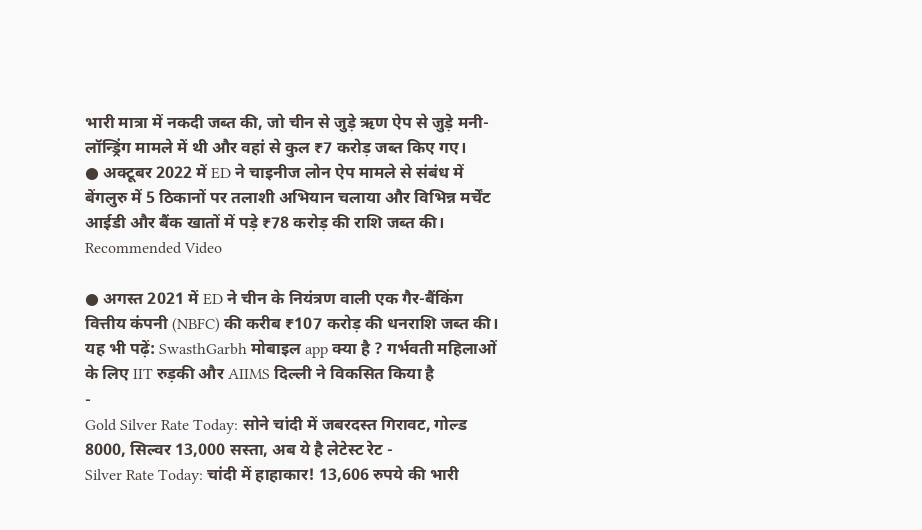भारी मात्रा में नकदी जब्त की, जो चीन से जुड़े ऋण ऐप से जुड़े मनी-लॉन्ड्रिंग मामले में थी और वहां से कुल ₹7 करोड़ जब्त किए गए।
● अक्टूबर 2022 में ED ने चाइनीज लोन ऐप मामले से संबंध में बेंगलुरु में 5 ठिकानों पर तलाशी अभियान चलाया और विभिन्न मर्चेंट आईडी और बैंक खातों में पड़े ₹78 करोड़ की राशि जब्त की।
Recommended Video

● अगस्त 2021 में ED ने चीन के नियंत्रण वाली एक गैर-बैंकिंग वित्तीय कंपनी (NBFC) की करीब ₹107 करोड़ की धनराशि जब्त की।
यह भी पढ़ें: SwasthGarbh मोबाइल app क्या है ? गर्भवती महिलाओं के लिए IIT रुड़की और AIIMS दिल्ली ने विकसित किया है
-
Gold Silver Rate Today: सोने चांदी में जबरदस्त गिरावट, गोल्ड 8000, सिल्वर 13,000 सस्ता, अब ये है लेटेस्ट रेट -
Silver Rate Today: चांदी में हाहाकार! 13,606 रुपये की भारी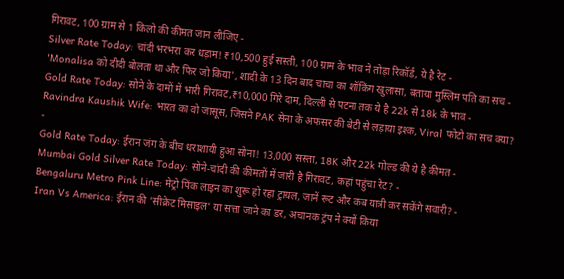गिरावट, 100 ग्राम से 1 किलो की कीमत जान लीजिए -
Silver Rate Today: चांदी भरभरा कर धड़ाम! ₹10,500 हुई सस्ती, 100 ग्राम के भाव ने तोड़ा रिकॉर्ड, ये है रेट -
'Monalisa को दीदी बोलता था और फिर जो किया', शादी के 13 दिन बाद चाचा का शॉकिंग खुलासा, बताया मुस्लिम पति का सच -
Gold Rate Today: सोने के दामों में भारी गिरावट,₹10,000 गिरे दाम, दिल्ली से पटना तक ये है 22k से 18k के भाव -
Ravindra Kaushik Wife: भारत का वो जासूस, जिसने PAK सेना के अफसर की बेटी से लड़ाया इश्क, Viral फोटो का सच क्या? -
Gold Rate Today: ईरान जंग के बीच धराशायी हुआ सोना! 13,000 सस्ता, 18K और 22k गोल्ड की ये है कीमत -
Mumbai Gold Silver Rate Today: सोने-चांदी की कीमतों में जारी है गिरावट, कहां पहुंचा रेट? -
Bengaluru Metro Pink Line: मेट्रो पिंक लाइन का शुरू हो रहा ट्रायल, जानें रूट और कब यात्री कर सकेंगे सवारी? -
Iran Vs America: ईरान की 'सीक्रेट मिसाइल' या सत्ता जाने का डर, अचानक ट्रंप ने क्यों किया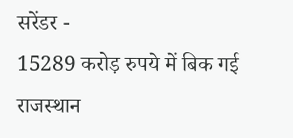सरेंडर -
15289 करोड़ रुपये में बिक गई राजस्थान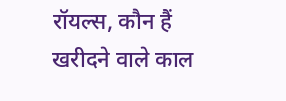रॉयल्स, कौन हैं खरीदने वाले काल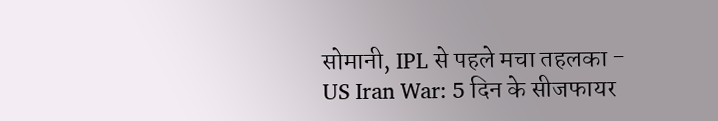सोमानी, IPL से पहले मचा तहलका -
US Iran War: 5 दिन के सीजफायर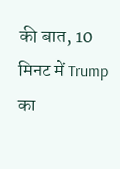की बात, 10 मिनट में Trump का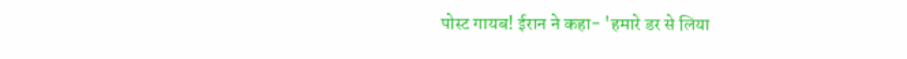पोस्ट गायब! ईरान ने कहा- 'हमारे डर से लिया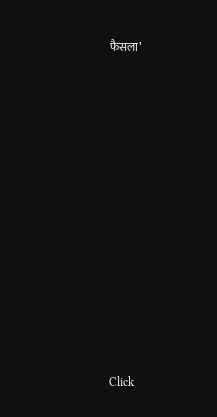फैसला’












Click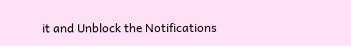it and Unblock the Notifications